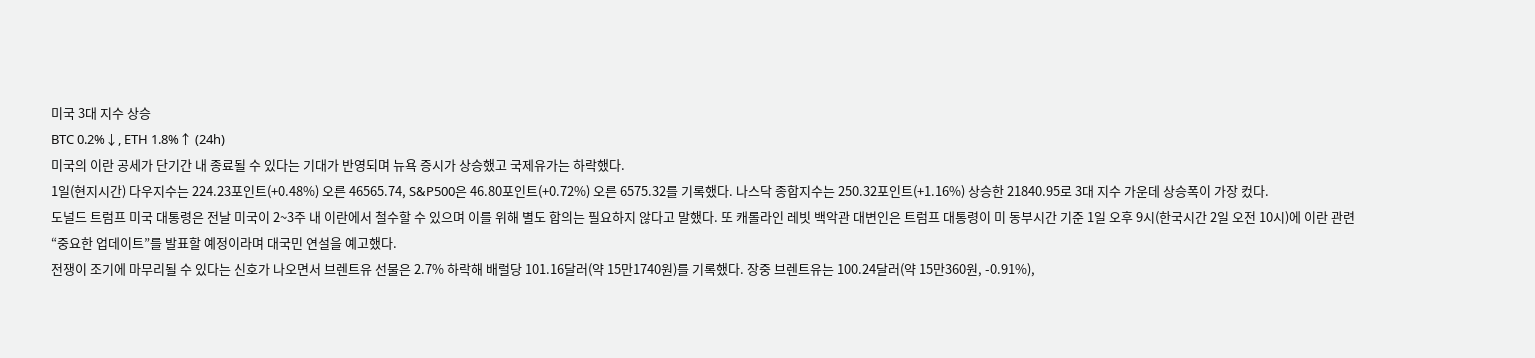미국 3대 지수 상승
BTC 0.2%↓, ETH 1.8%↑ (24h)
미국의 이란 공세가 단기간 내 종료될 수 있다는 기대가 반영되며 뉴욕 증시가 상승했고 국제유가는 하락했다.
1일(현지시간) 다우지수는 224.23포인트(+0.48%) 오른 46565.74, S&P500은 46.80포인트(+0.72%) 오른 6575.32를 기록했다. 나스닥 종합지수는 250.32포인트(+1.16%) 상승한 21840.95로 3대 지수 가운데 상승폭이 가장 컸다.
도널드 트럼프 미국 대통령은 전날 미국이 2~3주 내 이란에서 철수할 수 있으며 이를 위해 별도 합의는 필요하지 않다고 말했다. 또 캐롤라인 레빗 백악관 대변인은 트럼프 대통령이 미 동부시간 기준 1일 오후 9시(한국시간 2일 오전 10시)에 이란 관련 “중요한 업데이트”를 발표할 예정이라며 대국민 연설을 예고했다.
전쟁이 조기에 마무리될 수 있다는 신호가 나오면서 브렌트유 선물은 2.7% 하락해 배럴당 101.16달러(약 15만1740원)를 기록했다. 장중 브렌트유는 100.24달러(약 15만360원, -0.91%),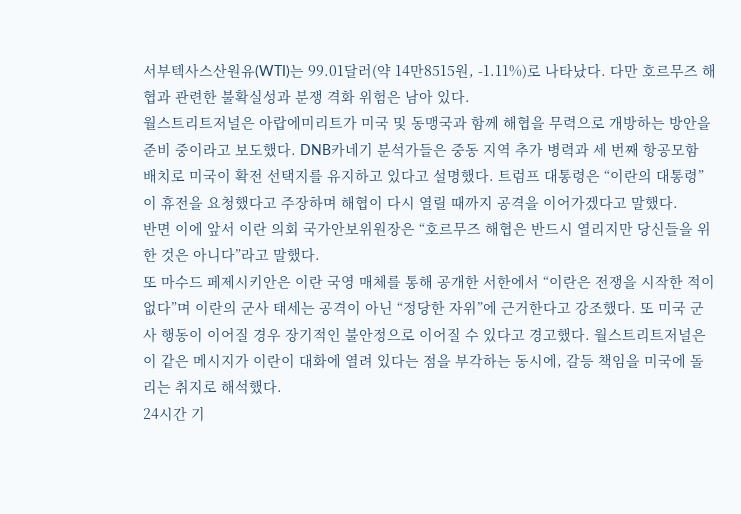서부텍사스산원유(WTI)는 99.01달러(약 14만8515원, -1.11%)로 나타났다. 다만 호르무즈 해협과 관련한 불확실성과 분쟁 격화 위험은 남아 있다.
월스트리트저널은 아랍에미리트가 미국 및 동맹국과 함께 해협을 무력으로 개방하는 방안을 준비 중이라고 보도했다. DNB카네기 분석가들은 중동 지역 추가 병력과 세 번째 항공모함 배치로 미국이 확전 선택지를 유지하고 있다고 설명했다. 트럼프 대통령은 “이란의 대통령”이 휴전을 요청했다고 주장하며 해협이 다시 열릴 때까지 공격을 이어가겠다고 말했다.
반면 이에 앞서 이란 의회 국가안보위원장은 “호르무즈 해협은 반드시 열리지만 당신들을 위한 것은 아니다”라고 말했다.
또 마수드 페제시키안은 이란 국영 매체를 통해 공개한 서한에서 “이란은 전쟁을 시작한 적이 없다”며 이란의 군사 태세는 공격이 아닌 “정당한 자위”에 근거한다고 강조했다. 또 미국 군사 행동이 이어질 경우 장기적인 불안정으로 이어질 수 있다고 경고했다. 월스트리트저널은 이 같은 메시지가 이란이 대화에 열려 있다는 점을 부각하는 동시에, 갈등 책임을 미국에 돌리는 취지로 해석했다.
24시간 기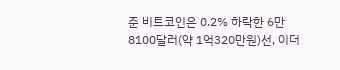준 비트코인은 0.2% 하락한 6만8100달러(약 1억320만원)선, 이더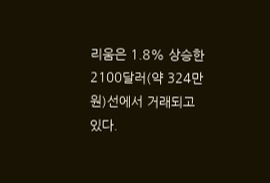리움은 1.8% 상승한 2100달러(약 324만원)선에서 거래되고 있다.